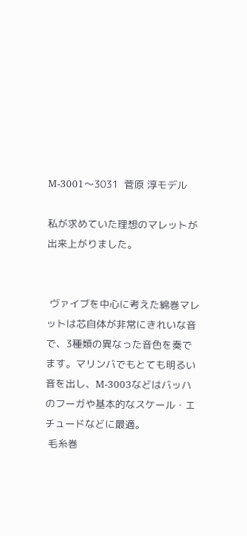M-3001〜3031  菅原 淳モデル

私が求めていた理想のマレットが出来上がりました。


 ヴァイブを中心に考えた綿巻マレットは芯自体が非常にきれいな音で、3種類の異なった音色を奏でます。マリンバでもとても明るい音を出し、M-3003などはバッハのフーガや基本的なスケール・エチュードなどに最適。
 毛糸巻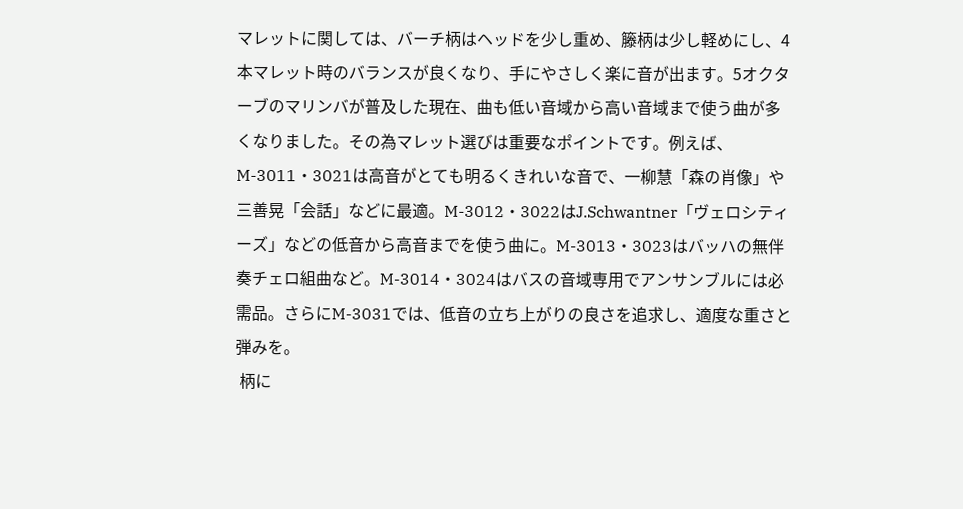マレットに関しては、バーチ柄はヘッドを少し重め、籐柄は少し軽めにし、4本マレット時のバランスが良くなり、手にやさしく楽に音が出ます。5オクターブのマリンバが普及した現在、曲も低い音域から高い音域まで使う曲が多くなりました。その為マレット選びは重要なポイントです。例えば、M-3011・3021は高音がとても明るくきれいな音で、一柳慧「森の肖像」や三善晃「会話」などに最適。M-3012・3022はJ.Schwantner「ヴェロシティーズ」などの低音から高音までを使う曲に。M-3013・3023はバッハの無伴奏チェロ組曲など。M-3014・3024はバスの音域専用でアンサンブルには必需品。さらにM-3031では、低音の立ち上がりの良さを追求し、適度な重さと弾みを。
 柄に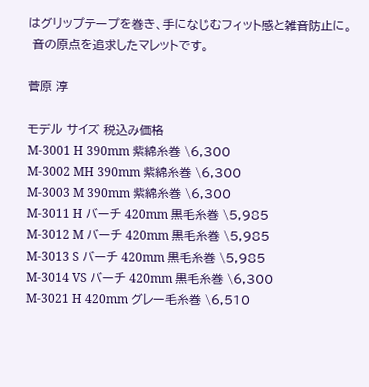はグリップテープを巻き、手になじむフィット感と雑音防止に。
 音の原点を追求したマレットです。

菅原 淳

モデル サイズ 税込み価格
M-3001 H 390mm 紫綿糸巻 \6,300
M-3002 MH 390mm 紫綿糸巻 \6,300
M-3003 M 390mm 紫綿糸巻 \6,300
M-3011 H バーチ 420mm 黒毛糸巻 \5,985
M-3012 M バーチ 420mm 黒毛糸巻 \5,985
M-3013 S バーチ 420mm 黒毛糸巻 \5,985
M-3014 VS バーチ 420mm 黒毛糸巻 \6,300
M-3021 H 420mm グレー毛糸巻 \6,510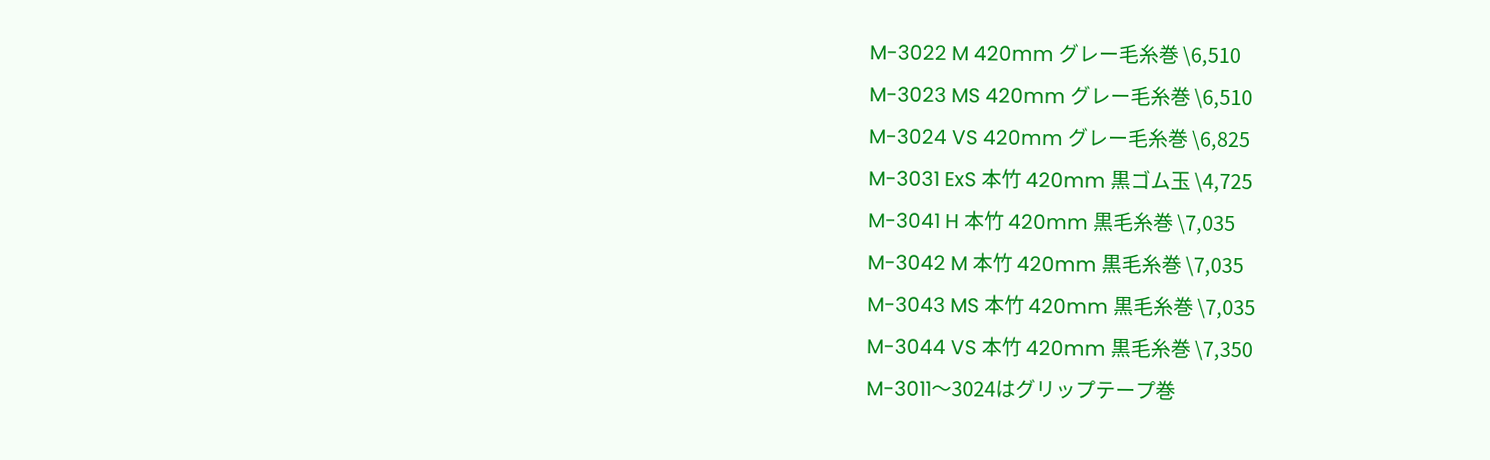M-3022 M 420mm グレー毛糸巻 \6,510
M-3023 MS 420mm グレー毛糸巻 \6,510
M-3024 VS 420mm グレー毛糸巻 \6,825
M-3031 ExS 本竹 420mm 黒ゴム玉 \4,725
M-3041 H 本竹 420mm 黒毛糸巻 \7,035
M-3042 M 本竹 420mm 黒毛糸巻 \7,035
M-3043 MS 本竹 420mm 黒毛糸巻 \7,035
M-3044 VS 本竹 420mm 黒毛糸巻 \7,350
M-3011〜3024はグリップテープ巻